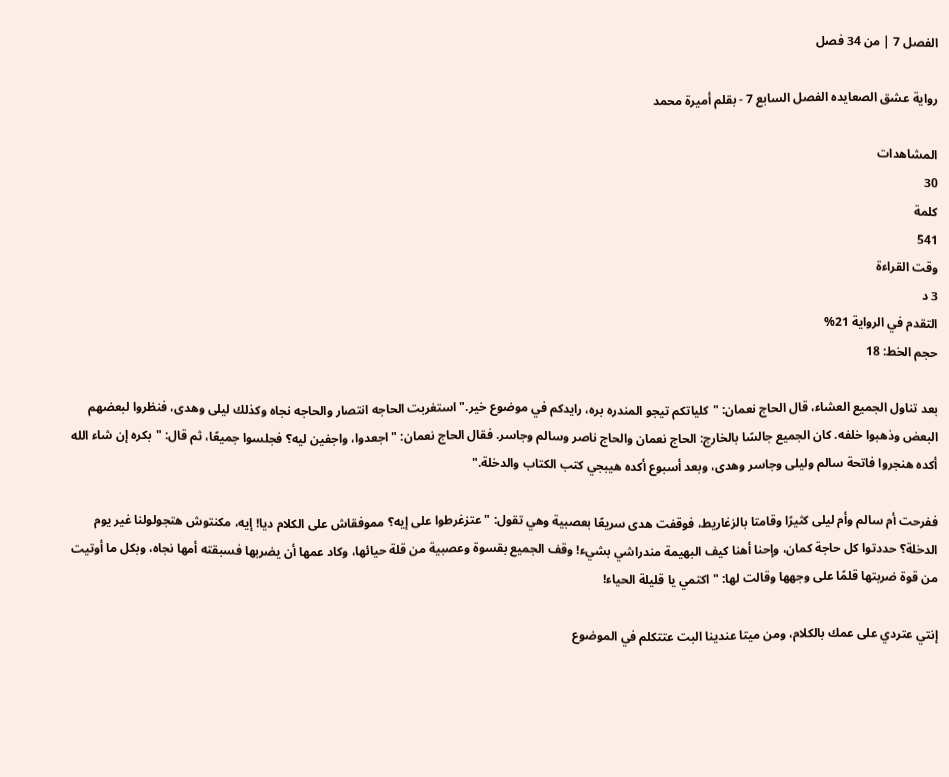الفصل 7 | من 34 فصل

رواية عشق الصعايده الفصل السابع 7 - بقلم أميرة محمد

المشاهدات
30
كلمة
541
وقت القراءة
3 د
التقدم في الرواية 21%
حجم الخط: 18

بعد تناول الجميع العشاء، قال الحاج نعمان: "كلياتكم تيجو المندره بره، رايدكم في موضوع خير." استغربت الحاجه انتصار والحاجه نجاه وكذلك ليلى وهدى، فنظروا لبعضهم البعض وذهبوا خلفه. كان الجميع جالسًا بالخارج: الحاج نعمان والحاج ناصر وسالم وجاسر. فقال الحاج نعمان: "اجعدوا، واجفين ليه؟ فجلسوا جميعًا، ثم قال: "بكره إن شاء الله أكده هنجروا فاتحة سالم وليلى وجاسر وهدى، وبعد أسبوع أكده هيبجي كتب الكتاب والدخلة."

ففرحت أم سالم وأم ليلى كثيرًا وقامتا بالزغاريط، فوقفت هدى سريعًا بعصبية وهي تقول: "عتزغرطوا على إيه؟ مموفقاش على الكلام ديا! إيه، مكنتوش هتجولولنا غير يوم الدخلة؟ حددتوا كل حاجة كمان، وإحنا أهنا كيف البهيمة مندراشي بشيء! وقف الجميع بقسوة وعصبية من قلة حيائها، وكاد عمها أن يضربها فسبقته أمها نجاه، وبكل ما أوتيت من قوة ضربتها قلمًا على وجهها وقالت لها: "اكتمي يا قليلة الحياء!

إنتي عتردي على عمك بالكلام، ومن ميتا عندينا البت عتتكلم في الموضوع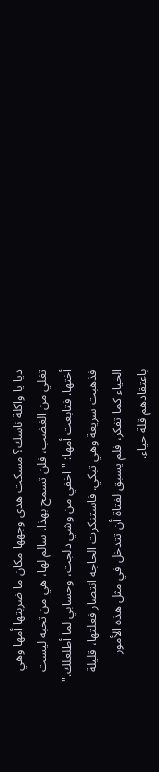ديا يا واكلة ناسك؟ مسكت هدى وجهها مكان ما ضربتها أمها وهي تغلي من الغضب، فلن تسمح بهذا. سالم لها، هي من تحبه ليست أختها. فتابعت أمها: "اخفي من وشي دلجت، وحسابي لما أطلعلك." فذهبت سريعة وهي تبكي. فاستنكرت الحاجه انتصار فعلتها، قليلة الحياء كما تفكر، فلم يسبق لفتاة أن تتدخل في مثل هذه الأمور باعتقادهم قلة حياء.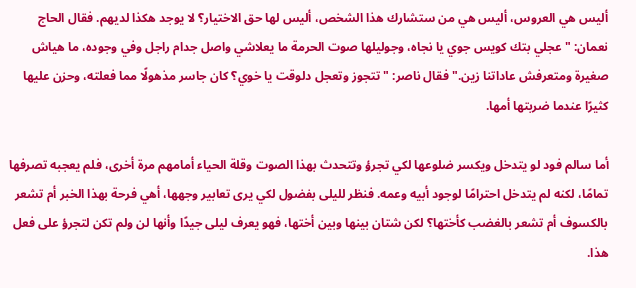أليس هي العروس، أليس هي من ستشارك هذا الشخص، أليس لها حق الاختيار؟ لا يوجد هكذا لديهم. فقال الحاج نعمان: "عجلي بتك كويس جوي يا نجاه، وجوليلها صوت الحرمة ما يعلاشي واصل جدام راجل وفي وجوده، ما هياش صغيرة ومتعرفش عاداتنا زين." فقال ناصر: "تتجوز وتعجل دلوقت يا خوي؟ كان جاسر مذهولًا مما فعلته، وحزن عليها كثيرًا عندما ضربتها أمها.

أما سالم فود لو يتدخل ويكسر ضلوعها لكي تجرؤ وتتحدث بهذا الصوت وقلة الحياء أمامهم مرة أخرى، فلم يعجبه تصرفها تمامًا، لكنه لم يتدخل احترامًا لوجود أبيه وعمه. فنظر لليلى بفضول لكي يرى تعابير وجهها، أهي فرحة بهذا الخبر أم تشعر بالكسوف أم تشعر بالغضب كأختها؟ لكن شتان بينها وبين أختها، فهو يعرف ليلى جيدًا وأنها لن ولم تكن لتجرؤ على فعل هذا.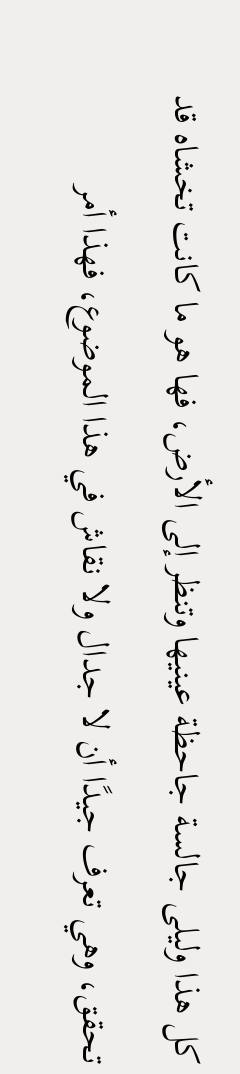كل هذا وليلى جالسة جاحظة عينيها وتنظر إلى الأرض، فها هو ما كانت تخشاه قد تحقق، وهي تعرف جيدًا أن لا جدال ولا نقاش في هذا الموضوع، فهذا أمر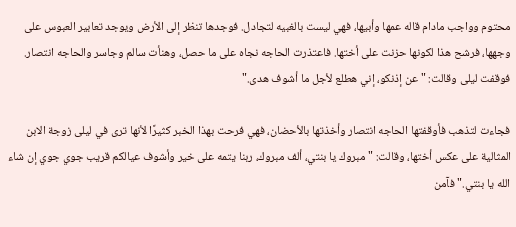محتوم وواجب مادام قاله عمها وأبيها، فهي ليست بالغبيه لتجادل. فوجدها تنظر إلى الأرض ويوجد تعابير العبوس على وجهها، فرشح هذا لكونها حزنت على أختها. فاعتذرت الحاجه نجاه على ما حصل، وهنأت سالم وجاسر والحاجه انتصار. فوقفت ليلى وقالت: "عن إذنكو، إني هطلع لأجل ما أشوف هدى."

فجاءت لتذهب فأوقفتها الحاجه انتصار وأخذتها بالأحضان، فهي فرحت بهذا الخبر كثيرًا لأنها ترى في ليلى زوجة الابن المثالية على عكس أختها، وقالت: "مبروك يا بنتي، ألف مبروك، ربنا يتمه على خير وأشوف عيالكم قريب جوي جوي إن شاء الله يا بنتي." فآمن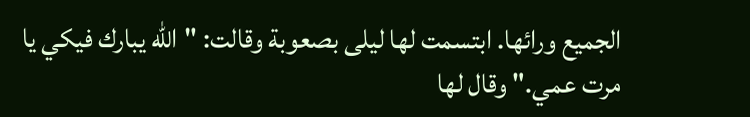الجميع ورائها. ابتسمت لها ليلى بصعوبة وقالت: "الله يبارك فيكي يا مرت عمي." وقال لها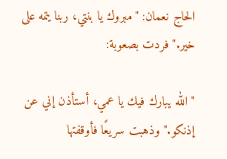الحاج نعمان: "مبروك يا بنتي، ربنا يتمه على خير." فردت بصعوبة:

"الله يبارك فيك يا عمي، أستأذن إني عن إذنكو." وذهبت سريعًا فأوقفتها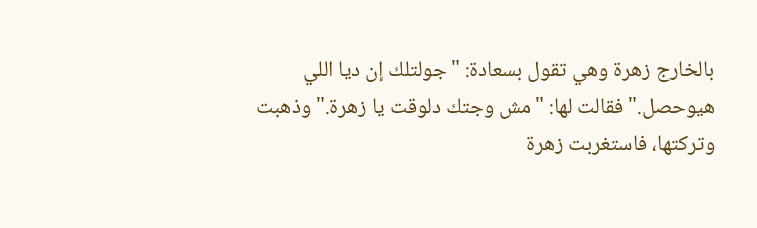بالخارج زهرة وهي تقول بسعادة: "جولتلك إن ديا اللي هيوحصل." فقالت لها: "مش وجتك دلوقت يا زهرة." وذهبت وتركتها، فاستغربت زهرة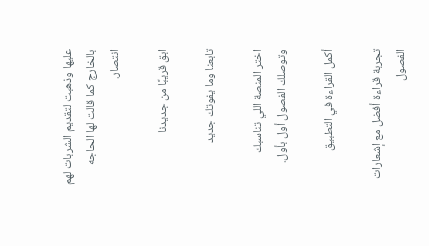عليها وذهبت لتقديم الشربات لهم بالخارج كما قالت لها الحاجه انتصار.

ابق قريبًا من جديدنا

تابعنا وما يفوتك جديد

اختر المنصة اللي تناسبك وتوصلك الفصول أول بأول.

أكمل القراءة في التطبيق

تجربة قراءة أفضل مع إشعارات الفصول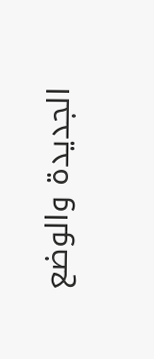الجديدة والوضع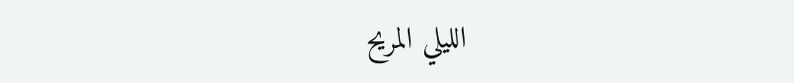الليلي المريح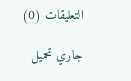التعليقات (0)

جاري تحميل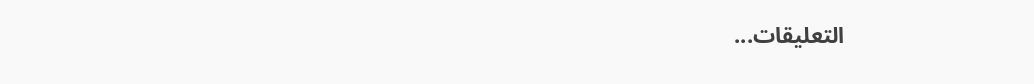التعليقات...